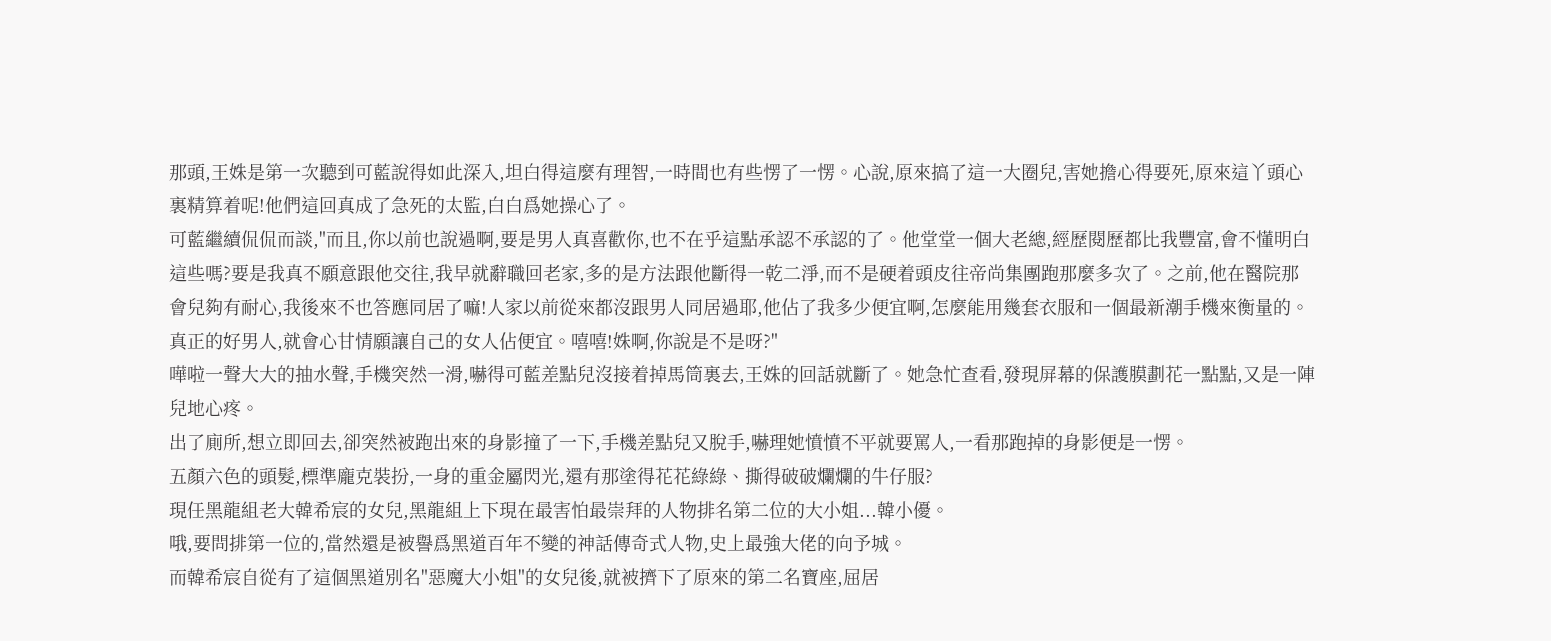那頭,王姝是第一次聽到可藍說得如此深入,坦白得這麼有理智,一時間也有些愣了一愣。心說,原來搞了這一大圈兒,害她擔心得要死,原來這丫頭心裏精算着呢!他們這回真成了急死的太監,白白爲她操心了。
可藍繼續侃侃而談,"而且,你以前也說過啊,要是男人真喜歡你,也不在乎這點承認不承認的了。他堂堂一個大老總,經歷閱歷都比我豐富,會不懂明白這些嗎?要是我真不願意跟他交往,我早就辭職回老家,多的是方法跟他斷得一乾二淨,而不是硬着頭皮往帝尚集團跑那麼多次了。之前,他在醫院那會兒夠有耐心,我後來不也答應同居了嘛!人家以前從來都沒跟男人同居過耶,他佔了我多少便宜啊,怎麼能用幾套衣服和一個最新潮手機來衡量的。真正的好男人,就會心甘情願讓自己的女人佔便宜。嘻嘻!姝啊,你說是不是呀?"
嘩啦一聲大大的抽水聲,手機突然一滑,嚇得可藍差點兒沒接着掉馬筒裏去,王姝的回話就斷了。她急忙查看,發現屏幕的保護膜劃花一點點,又是一陣兒地心疼。
出了廁所,想立即回去,卻突然被跑出來的身影撞了一下,手機差點兒又脫手,嚇理她憤憤不平就要罵人,一看那跑掉的身影便是一愣。
五顏六色的頭髮,標準龐克裝扮,一身的重金屬閃光,還有那塗得花花綠綠、撕得破破爛爛的牛仔服?
現任黑龍組老大韓希宸的女兒,黑龍組上下現在最害怕最崇拜的人物排名第二位的大小姐...韓小優。
哦,要問排第一位的,當然還是被譽爲黑道百年不變的神話傳奇式人物,史上最強大佬的向予城。
而韓希宸自從有了這個黑道別名"惡魔大小姐"的女兒後,就被擠下了原來的第二名寶座,屈居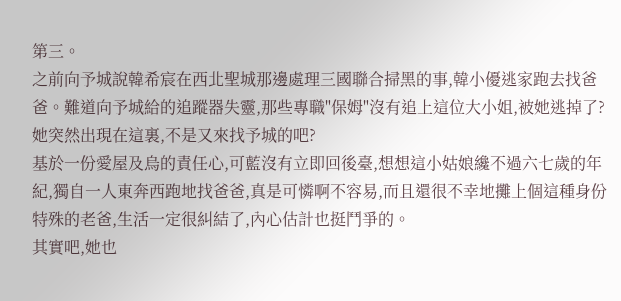第三。
之前向予城說韓希宸在西北聖城那邊處理三國聯合掃黑的事,韓小優逃家跑去找爸爸。難道向予城給的追蹤器失靈,那些專職"保姆"沒有追上這位大小姐,被她逃掉了?她突然出現在這裏,不是又來找予城的吧?
基於一份愛屋及烏的責任心,可藍沒有立即回後臺,想想這小姑娘纔不過六七歲的年紀,獨自一人東奔西跑地找爸爸,真是可憐啊不容易,而且還很不幸地攤上個這種身份特殊的老爸,生活一定很糾結了,內心估計也挺鬥爭的。
其實吧,她也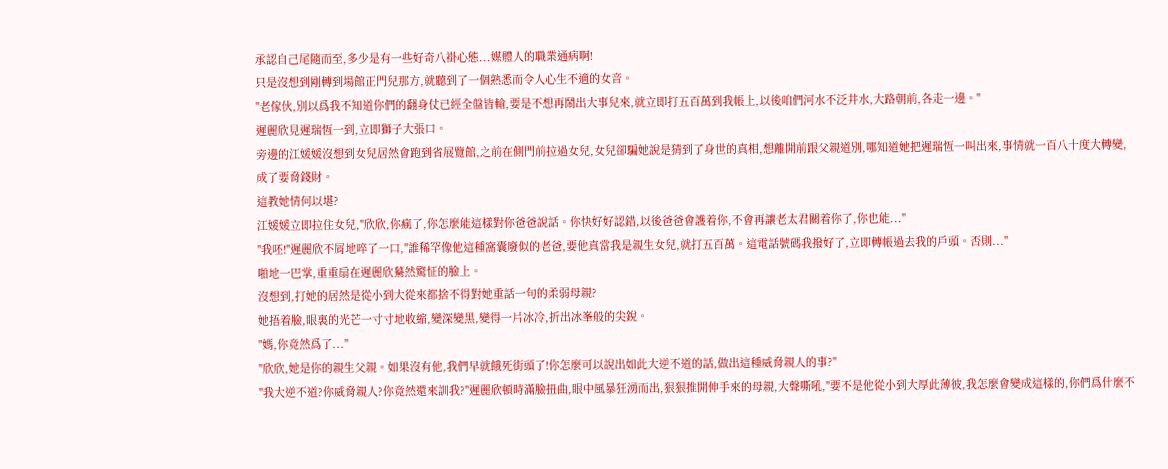承認自己尾隨而至,多少是有一些好奇八褂心態...媒體人的職業通病啊!
只是沒想到剛轉到場館正門兒那方,就聽到了一個熟悉而令人心生不適的女音。
"老傢伙,別以爲我不知道你們的翻身仗已經全盤皆輸,要是不想再鬧出大事兒來,就立即打五百萬到我帳上,以後咱們河水不泛井水,大路朝前,各走一邊。"
遲麗欣見遲瑞恆一到,立即獅子大張口。
旁邊的江媛媛沒想到女兒居然會跑到省展覽館,之前在側門前拉過女兒,女兒卻騙她說是猜到了身世的真相,想離開前跟父親道別,哪知道她把遲瑞恆一叫出來,事情就一百八十度大轉變,成了要脅錢財。
這教她情何以堪?
江媛媛立即拉住女兒,"欣欣,你瘋了,你怎麼能這樣對你爸爸說話。你快好好認錯,以後爸爸會護着你,不會再讓老太君關着你了,你也能..."
"我呸!"遲麗欣不屑地啐了一口,"誰稀罕像他這種窩囊廢似的老爸,要他真當我是親生女兒,就打五百萬。這電話號碼我撥好了,立即轉帳過去我的戶頭。否則..."
啪地一巴掌,重重扇在遲麗欣驀然驚怔的臉上。
沒想到,打她的居然是從小到大從來都捨不得對她重話一句的柔弱母親?
她捂着臉,眼裏的光芒一寸寸地收縮,變深變黑,變得一片冰冷,折出冰峯般的尖銳。
"媽,你竟然爲了..."
"欣欣,她是你的親生父親。如果沒有他,我們早就餓死街頭了!你怎麼可以說出如此大逆不道的話,做出這種威脅親人的事?"
"我大逆不道?你威脅親人?你竟然還來訓我?"遲麗欣頓時滿臉扭曲,眼中風暴狂湧而出,狠狠推開伸手來的母親,大聲嘶吼,"要不是他從小到大厚此薄彼,我怎麼會變成這樣的,你們爲什麼不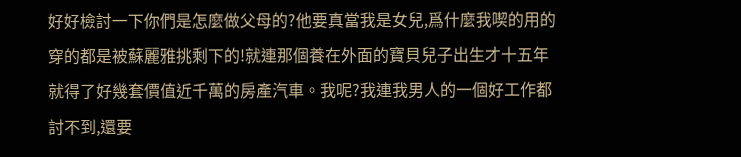好好檢討一下你們是怎麼做父母的?他要真當我是女兒,爲什麼我喫的用的穿的都是被蘇麗雅挑剩下的!就連那個養在外面的寶貝兒子出生才十五年就得了好幾套價值近千萬的房產汽車。我呢?我連我男人的一個好工作都討不到,還要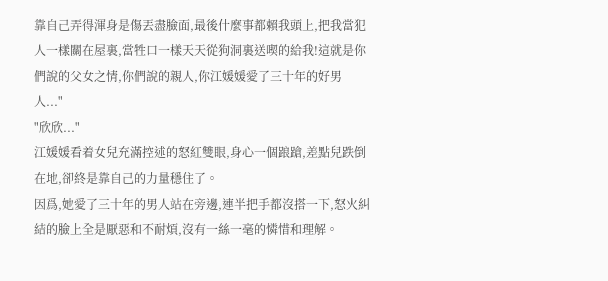靠自己弄得渾身是傷丟盡臉面,最後什麼事都賴我頭上,把我當犯人一樣關在屋裏,當牲口一樣天天從狗洞裏送喫的給我!這就是你們說的父女之情,你們說的親人,你江媛媛愛了三十年的好男人..."
"欣欣..."
江媛媛看着女兒充滿控述的怒紅雙眼,身心一個踉蹌,差點兒跌倒在地,卻終是靠自己的力量穩住了。
因爲,她愛了三十年的男人站在旁邊,連半把手都沒搭一下,怒火糾結的臉上全是厭惡和不耐煩,沒有一絲一毫的憐惜和理解。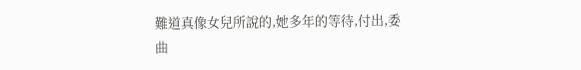難道真像女兒所說的,她多年的等待,付出,委曲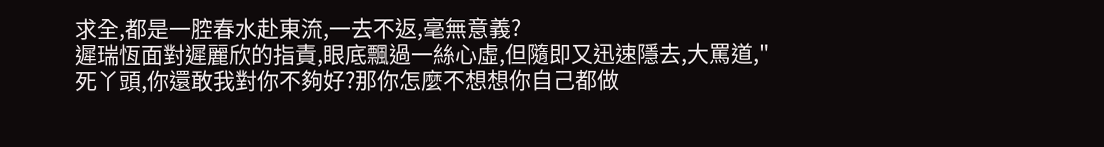求全,都是一腔春水赴東流,一去不返,毫無意義?
遲瑞恆面對遲麗欣的指責,眼底飄過一絲心虛,但隨即又迅速隱去,大罵道,"死丫頭,你還敢我對你不夠好?那你怎麼不想想你自己都做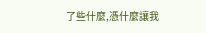了些什麼,憑什麼讓我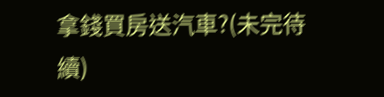拿錢買房送汽車?(未完待續)